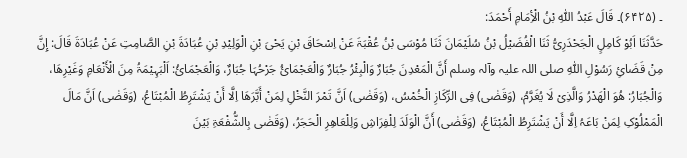۔ (۶۴۲۵)۔ قَالَ عَبْدُ اللّٰہِ بْنُ الْأِمَامِ أَحْمَدَ:
حَدَّثَنَا اَبُوْ کَامِلٍ الْجَحْدَرِیُّ ثَنَا الْفُضَیْلُ بْنُ سُلَیْمَانَ ثَنَا مُوْسَی بْنُ عُقْبَۃَ عَنْ اِسْحَاقَ بْنِ یَحْیَ بْنِ الْوَلِیْدِ بْنِ عُبَادَۃَ بْنِ الصَّامِتِ عَنْ عُبَادَۃَ قَالَ: إِنَّ مِنْ قَضَائِ رَسُوْلِ اللّٰہِ صلی اللہ علیہ وآلہ وسلم أَنَّ الْمَعْدِنَ جُبَارٌ وَالْبِئْرُ جُبَارٌ وَالْعَجْمَائُ جَرْحُہَا جُبَارٌ، وَالْعَجْمَائُ: اَلْبَہِیْمَۃُ مِنَ الْأَنْعَامِ وَغَیْرِھَا، وَالْجُبَارُ: ھُوَ الْھَدْرُ وَالَّذِیْ لَا یُغَرَّمُ، (وَقَضٰی) فِی الرِّکَازِ الْخُمْسُ، (وَقَضٰی) اَنَّ تَمْرَ النَّخْلِ لِمَنْ أَبَّرَھَا اِلَّا أَنْ یَشْتَرِطُ الْمُبْتَاعُ، (وَقَضٰی) اَنَّ مَالَ الْمَمْلُوْکِ لِمَنْ بَاعَہُ اِلَّا أَنْ یَشْتَرِطُ الْمُبْتَاعُ، (وَقَضٰی) أَنَّ الْوَلَدَ لِلْفِرَاشِ وَلِلْعَاھِرِ الْحَجَرُ، (وَقَضٰی بِالشُّفْعَۃِ بَیْنَ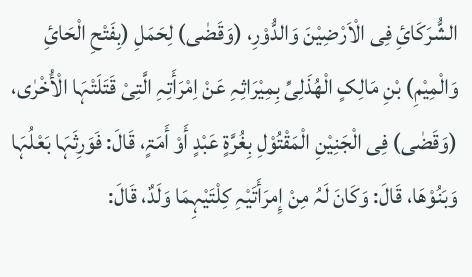الشُّرَکَائِ فِی الْاَرْضِیْنَ وَالدُّوْرِ، (وَقَضٰی) لِحَمَلِ (بِفَتْحِ الْحَائِ وَالْمِیْمِ) بْنِ مَالِکٍ الْھُذَلِیِّ بِمِیْرَاثِہِ عَنْ اِمْرَأَتِہِ الَّتِیْ قَتَلَتْہَا الْأُخْرٰی، (وَقَضٰی) فِی الْجَنِیْنِ الْمَقْتُوْلِ بِغُرَّۃٍ عَبْدٍ أَوْ أَمَۃٍ، قَالَ: فَوَرِثَہَا بَعْلُہَا وَبَنُوْھَا، قَالَ: وَکَانَ لَہُ مِنْ إِمرَأَتَیْہِ کِلْتَیْہِمَا وَلَدٌ، قَالَ: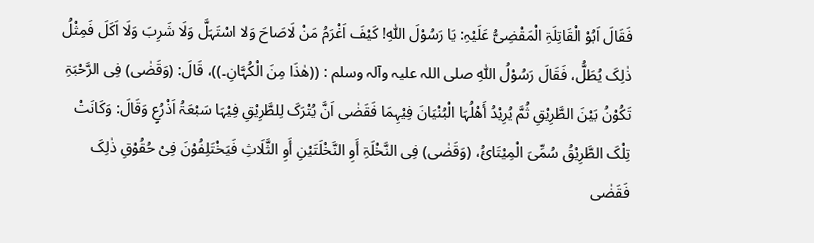فَقَالَ اَبُوْ الْقَاتِلَۃِ الْمَقْضِیُّ عَلَیْہِ: یَا رَسُوْلَ اللّٰہِ! کَیْفَ اَغْرَمُ مَنْ لَاصَاحَ وَلا اسْتَہَلَّ وَلَا شَرِبَ وَلَا اَکَلَ فَمِثْلُ ذٰلِکَ یُطَلُّ، فَقَالَ رَسُوْلُ اللّٰہِ صلی اللہ علیہ وآلہ وسلم : ((ھٰذَا مِنَ الْکُہَّانِ۔))، قَالَ: (وَقَضٰی) فِی الرَّحْبَۃِ تَکُوْنُ بَیْنَ الطَّرِیْقِ ثُمَّ یُرِیْدُ أَھْلُہَا الْبُنْیَانَ فِیْہِمَا فَقَضٰی اَنَّ یُتْرَکَ لِلطَّرِیْقِ فِیْہَا سَبْعَۃُ اَذْرُعٍ وَقَالَ: وَکَانَتْ تِلْکَ الطَّرِیْقُ سُمِّیَ الْمِیْتَائُ، (وَقَضٰی) فِی النَّخْلَۃِ أَوِ النَّخْلَتَیْنِ أَوِ الثَّلَاثِ فَیَخْتَلِفُوْنَ فِیْ حُقُوْقِ ذٰلِکَ فَقَضٰی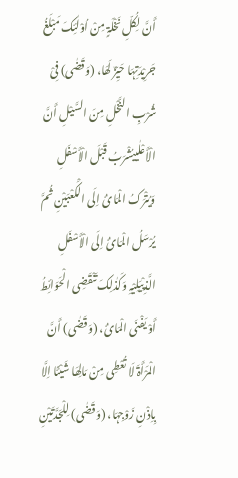أَنَّ لِکُلِّ نَخْلَۃٍ مِنْ اُوْلٰئِکَ مَبْلَغُ جَرِیْدَتِہَا حَیِّزٌ لَھَا، (وَقَضٰی) فِیْ شُرْبِ النَّخْلِ مِنَ السَّیْلِ أَنَّ الْأَعْلٰییُشْرَبُ قَبْلَ الْأَسْفَلِ وَیُتْرَکُ الْمَائُ اِلَی الْکَعْبَیْنِ ثُمَّ یُرْسَلُ الْمَائُ اِلَی الْأَسْفَلِ الَّذِیْیَلِیْہِ وَکَذٰلِکَ تَنْقَضِی الْحَوَائِطُ أَوْ یَفْنَی الْمَائُ، (وَقَضٰی) أَنَّ الْمَرْأَۃَ لَا تُعْطِی مِنْ مَالِھَا شَیْئًا اِلَّا بِاِذْنِ زَوْجِہَا، (وَقَضٰی) لِلْجَدَّتَیْنِ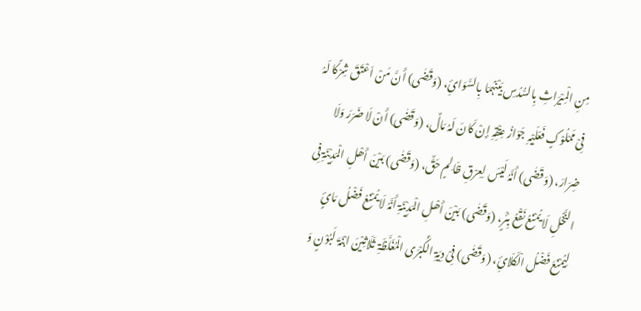مِنِ الْمِیْرَاثِ بِالسُّدُسِ بَیْنَہُمَا بِالسَّوَائِ، (وَقَضٰی) أَنَّ مَنْ اَعْتَقَ شِرْکًا لَہُ فِیْ مَمْلُوْکٍ فَعَلَیْہِ جَوَازُ عِتْقِہِ إِنْ کَانَ لَہُ مَالٌ، (وَقَضٰی) أَنْ لَا ضَرَرَ وَلَا ضِرَارَ، (وَقَضٰی) أَنَّہُ لَیْسَ لِعِرْقِ ظَالِمٍ حَقٌّ، (وَقَضٰی) بَیْنَ أَھْلِ الْمَدِیْنَۃِ فِی النَّخْلِ لَا یُمْنَعُ نَقْعُ بِئْرٍ، (وَقَضٰی) بَیْنَ أَھْلِ الْمَدِیْنَۃِ أَنَّہُ لَا یُمْنَعُ فَضْلُ مَائٍ لِیُمْنَعَ فَضْلُ الْکَلَائِ، (وَقَضٰی) فِیْ دِیَۃِ الْکُبْرَی الْمُغَلَّظَۃِ ثَلَاثِیْنَ ابْنَۃَ لَبُوْنٍ وَ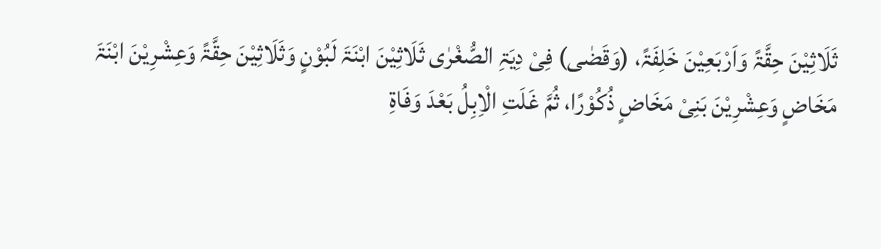ثَلَاثِیْنَ حِقَّۃً وَاَرْبَعِیْنَ خَلِفَۃً، (وَقَضٰی) فِیْ دِیَۃِ الصُّغْرٰی ثَلَاثِیْنَ ابْنَۃَ لَبُوْنٍ وَثَلَاثِیْنَ حِقَّۃً وَعِشْرِیْنَ ابْنَۃَ مَخَاضٍ وَعِشْرِیْنَ بَنِیْ مَخَاضٍ ذُکُوْرًا، ثُمَّ غَلَتِ الْاِبِلُ بَعْدَ وَفَاۃِ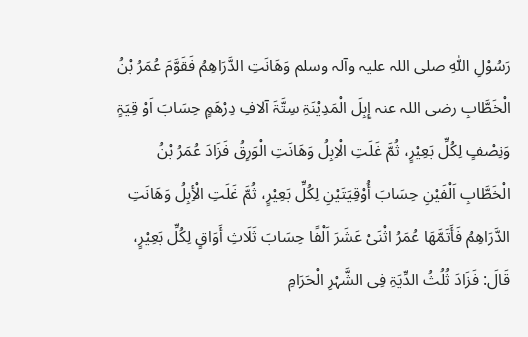رَسُوْلِ اللّٰہِ صلی اللہ علیہ وآلہ وسلم وَھَانَتِ الدَّرَاھِمُ فَقَوَّمَ عُمَرُ بْنُ الْخَطَّابِ رضی اللہ عنہ إِبِلَ الْمَدِیْنَۃِ سِتَّۃَ آلافِ دِرْھَمٍ حِسَابَ اَوْ قِیَۃٍ وَنِصْفٍ لِکُلِّ بَعِیْرٍ، ثُمَّ غَلَتِ الْاِبِلُ وَھَانَتِ الْوَرِقُ فَزَادَ عُمَرُ بْنُ الْخَطَّابِ اَلْفَیْنِ حِسَابَ أُوْقِیَتَیْنِ لِکُلِّ بَعِیْرٍ، ثُمَّ غَلَتِ الْأِبِلُ وَھَانَتِ الدَّرَاھِمُ فَأَتَمَّھَا عُمَرُ اثْنَیْ عَشَرَ اَلْفًا حِسَابَ ثَلَاثِ أَوَاقٍ لِکُلِّ بَعِیْرٍ، قَالَ: فَزَادَ ثُلُثُ الدِّیَۃِ فِی الشَّہْرِ الْحَرَامِ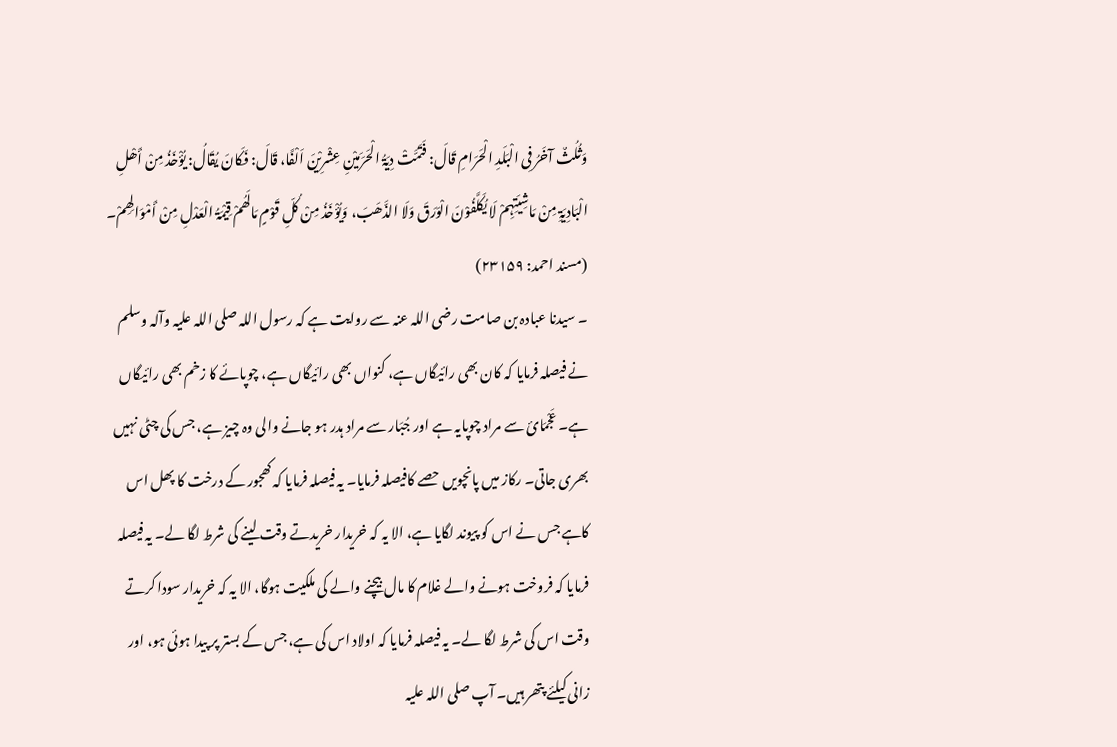وَثُلُثٌ آخَرُ فِی الْبَلَدِ الْحَرَامِ قَالَ: فَتَمَّتْ دِیَۃُ الْحَرَمَیْنِ عِشْرِیْنَ اَلْفًا، قَالَ: فَکَانَ یُقَالُ: یُؤْخَذُ مِنْ أَھْلِ الْبَادِیَۃِ مِنْ مَاشِیَتِہِمْ لَا یُکَلَّفُوْنَ الْوَرَقَ وَلَا الذَّھَبَ، وَیُؤْخَذُ مِنْ کُلِّ قَوْمٍ مَالَھُمْ قِیْمَۃُ الْعَدْلِ مِنْ أَمْوَالِھِمْ۔ (مسند احمد: ۲۳۱۵۹)
۔ سیدنا عبادہ بن صامت رضی اللہ عنہ سے روایت ہے کہ رسول اللہ صلی اللہ علیہ وآلہ وسلم نے فیصلہ فرمایا کہ کان بھی رائیگاں ہے، کنواں بھی رائیگاں ہے، چوپائے کا زخم بھی رائیگاں ہے۔ عَجْمَائ سے مراد چوپایہ ہے اور جُبَار سے مراد ہدر ہو جانے والی وہ چیز ہے، جس کی چٹی نہیں بھری جاتی۔ رکاز میں پانچویں حصے کافیصلہ فرمایا۔ یہ فیصلہ فرمایا کہ کھجور کے درخت کا پھل اس کاہے جس نے اس کو پیوند لگایا ہے، الا یہ کہ خریدار خریدتے وقت لینے کی شرط لگا لے۔ یہ فیصلہ فرمایا کہ فروخت ہونے والے غلام کا مال بیچنے والے کی ملکیت ہوگا، الا یہ کہ خریدار سودا کرتے وقت اس کی شرط لگا لے۔ یہ فیصلہ فرمایا کہ اولاد اس کی ہے، جس کے بستر پر پیدا ہوئی ہو، اور زانی کیلئے پتھر ہیں۔ آپ صلی اللہ علیہ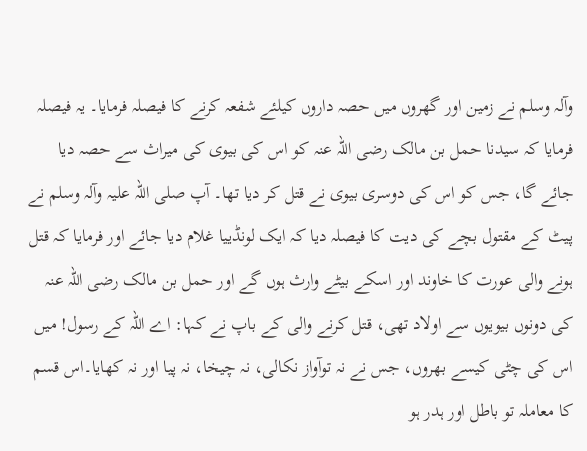وآلہ وسلم نے زمین اور گھروں میں حصہ داروں کیلئے شفعہ کرنے کا فیصلہ فرمایا۔ یہ فیصلہ فرمایا کہ سیدنا حمل بن مالک رضی اللہ عنہ کو اس کی بیوی کی میراث سے حصہ دیا جائے گا، جس کو اس کی دوسری بیوی نے قتل کر دیا تھا۔ آپ صلی اللہ علیہ وآلہ وسلم نے پیٹ کے مقتول بچے کی دیت کا فیصلہ دیا کہ ایک لونڈییا غلام دیا جائے اور فرمایا کہ قتل ہونے والی عورت کا خاوند اور اسکے بیٹے وارث ہوں گے اور حمل بن مالک رضی اللہ عنہ کی دونوں بیویوں سے اولاد تھی، قتل کرنے والی کے باپ نے کہا: اے اللہ کے رسول! میں اس کی چٹی کیسے بھروں، جس نے نہ توآواز نکالی، نہ چیخا، نہ پیا اور نہ کھایا۔اس قسم کا معاملہ تو باطل اور ہدر ہو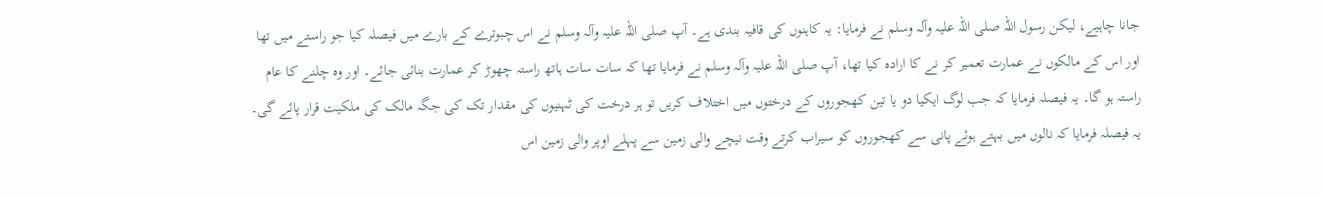جانا چاہیے، لیکن رسول اللہ صلی اللہ علیہ وآلہ وسلم نے فرمایا: یہ کاہنوں کی قافیہ بندی ہے۔ آپ صلی اللہ علیہ وآلہ وسلم نے اس چبوترے کے بارے میں فیصلہ کیا جو راستے میں تھا اور اس کے مالکوں نے عمارت تعمیر کر نے کا ارادہ کیا تھا، آپ صلی اللہ علیہ وآلہ وسلم نے فرمایا تھا کہ سات سات ہاتھ راستہ چھوڑ کر عمارت بنائی جائے۔ اور وہ چلنے کا عام راستہ ہو گا۔ یہ فیصلہ فرمایا کہ جب لوگ ایکیا دو یا تین کھجوروں کے درختوں میں اختلاف کریں تو ہر درخت کی ٹہنیوں کی مقدار تک کی جگہ مالک کی ملکیت قرار پائے گی۔ یہ فیصلہ فرمایا کہ نالوں میں بہتے ہوئے پانی سے کھجوروں کو سیراب کرتے وقت نیچے والی زمین سے پہلے اوپر والی زمین اس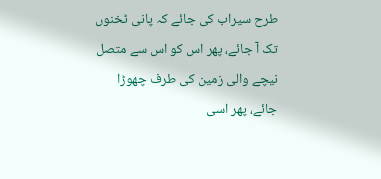طرح سیراب کی جائے کہ پانی ٹخنوں تک آ جائے، پھر اس کو اس سے متصل نیچے والی زمین کی طرف چھوڑا جائے، پھر اسی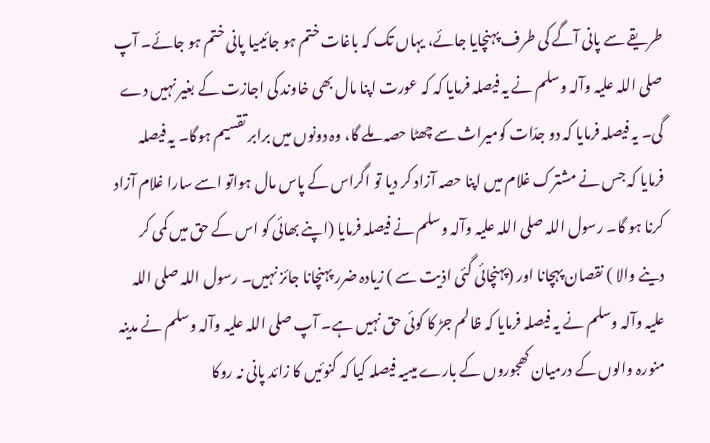طریقے سے پانی آگے کی طرف پہنچایا جائے، یہاں تک کہ باغات ختم ہو جائیںیا پانی ختم ہو جائے۔ آپ صلی اللہ علیہ وآلہ وسلم نے یہ فیصلہ فرمایا کہ کہ عورت اپنا مال بھی خاوند کی اجازت کے بغیر نہیں دے گی۔ یہ فیصلہ فرمایا کہ دو جدّات کومیراث سے چھٹا حصہ ملے گا، وہ دونوں میں برابر تقسیم ہوگا۔ یہ فیصلہ فرمایا کہ جس نے مشترک غلام میں اپنا حصہ آزاد کر دیا تو اگراس کے پاس مال ہواتو اسے سارا غلام آزاد کرنا ہو گا۔ رسول اللہ صلی اللہ علیہ وآلہ وسلم نے فیصلہ فرمایا (اپنے بھائی کو اس کے حق میں کمی کر دینے والا ) نقصان پہچانا اور (پہنچائی گئی اذیت سے ) زیادہ ضرر پہنچانا جائز نہیں۔ رسول اللہ صلی اللہ علیہ وآلہ وسلم نے یہ فیصلہ فرمایا کہ ظالم جڑ کا کوئی حق نہیں ہے۔ آپ صلی اللہ علیہ وآلہ وسلم نے مدینہ منورہ والوں کے درمیان کھجوروں کے بارے میںیہ فیصلہ کیا کہ کنوئیں کا زائد پانی نہ روکا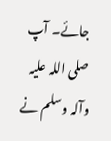جائے۔ آپ صلی اللہ علیہ وآلہ وسلم نے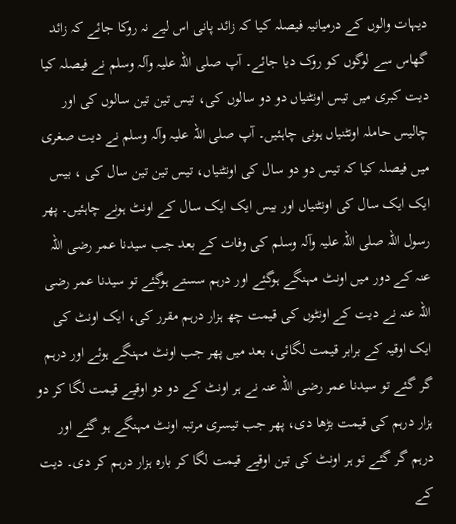دیہات والوں کے درمیانیہ فیصلہ کیا کہ زائد پانی اس لیے نہ روکا جائے کہ زائد گھاس سے لوگوں کو روک دیا جائے۔ آپ صلی اللہ علیہ وآلہ وسلم نے فیصلہ کیا دیت کبری میں تیس اونٹنیاں دو دو سالوں کی، تیس تین تین سالوں کی اور چالیس حاملہ اونٹنیاں ہونی چاہئیں۔ آپ صلی اللہ علیہ وآلہ وسلم نے دیت صغری میں فیصلہ کیا کہ تیس دو دو سال کی اونٹنیاں، تیس تین تین سال کی ، بیس ایک ایک سال کی اونٹنیاں اور بیس ایک ایک سال کے اونٹ ہونے چاہئیں۔ پھر رسول اللہ صلی اللہ علیہ وآلہ وسلم کی وفات کے بعد جب سیدنا عمر رضی اللہ عنہ کے دور میں اونٹ مہنگے ہوگئے اور درہم سستے ہوگئے تو سیدنا عمر رضی اللہ عنہ نے دیت کے اونٹوں کی قیمت چھ ہزار درہم مقرر کی، ایک اونٹ کی ایک اوقیہ کے برابر قیمت لگائی، بعد میں پھر جب اونٹ مہنگے ہوئے اور درہم گر گئے تو سیدنا عمر رضی اللہ عنہ نے ہر اونٹ کے دو دو اوقیے قیمت لگا کر دو ہزار درہم کی قیمت بڑھا دی، پھر جب تیسری مرتبہ اونٹ مہنگے ہو گئے اور درہم گر گئے تو ہر اونٹ کی تین اوقیے قیمت لگا کر بارہ ہزار درہم کر دی۔ دیت کے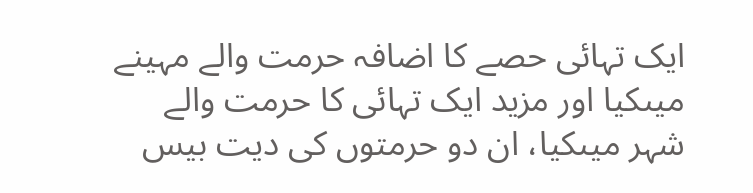ایک تہائی حصے کا اضافہ حرمت والے مہینے میںکیا اور مزید ایک تہائی کا حرمت والے شہر میںکیا، ان دو حرمتوں کی دیت بیس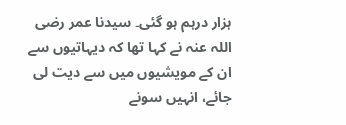ہزار درہم ہو گئی۔ سیدنا عمر رضی اللہ عنہ نے کہا تھا کہ دیہاتیوں سے ان کے مویشیوں میں سے دیت لی جائے، انہیں سونے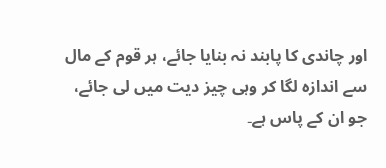اور چاندی کا پابند نہ بنایا جائے، ہر قوم کے مال سے اندازہ لگا کر وہی چیز دیت میں لی جائے، جو ان کے پاس ہے۔